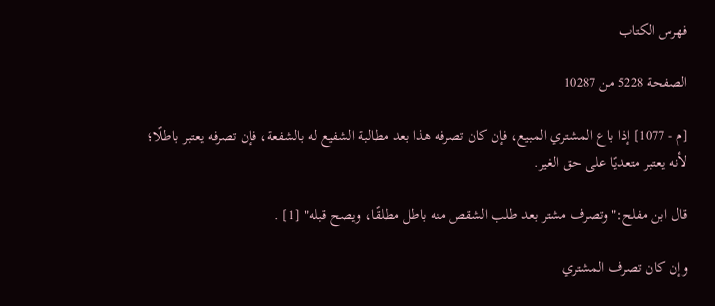فهرس الكتاب

الصفحة 5228 من 10287

[م - 1077] إذا باع المشتري المبيع، فإن كان تصرفه هذا بعد مطالبة الشفيع له بالشفعة، فإن تصرفه يعتبر باطلًا؛ لأنه يعتبر متعديًا على حق الغير.

قال ابن مفلح:"وتصرف مشتر بعد طلب الشقص منه باطل مطلقًا، ويصح قبله" [1] .

وإن كان تصرف المشتري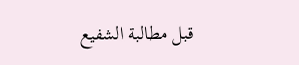قبل مطالبة الشفيع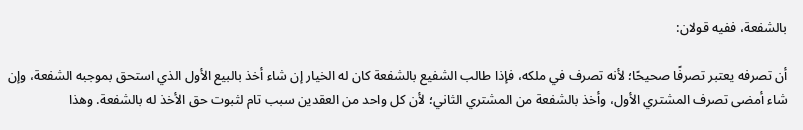بالشفعة، ففيه قولان:

أن تصرفه يعتبر تصرفًا صحيحًا؛ لأنه تصرف في ملكه، فإذا طالب الشفيع بالشفعة كان له الخيار إن شاء أخذ بالبيع الأول الذي استحق بموجبه الشفعة، وإن شاء أمضى تصرف المشتري الأول، وأخذ بالشفعة من المشتري الثاني؛ لأن كل واحد من العقدين سبب تام لثبوت حق الأخذ له بالشفعة. وهذا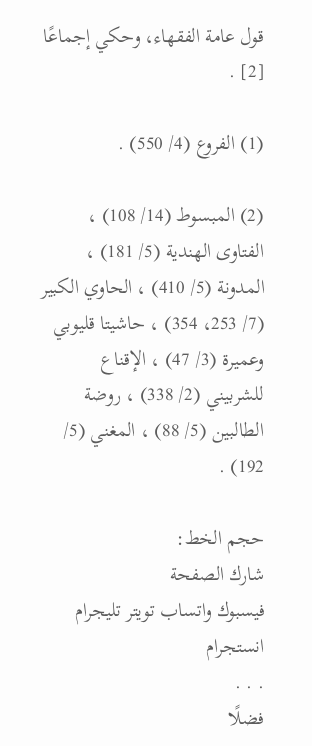قول عامة الفقهاء، وحكي إجماعًا [2] .

(1) الفروع (4/ 550) .

(2) المبسوط (14/ 108) ، الفتاوى الهندية (5/ 181) ، المدونة (5/ 410) ، الحاوي الكبير (7/ 253، 354) ، حاشيتا قليوبي وعميرة (3/ 47) ، الإقناع للشربيني (2/ 338) ، روضة الطالبين (5/ 88) ، المغني (5/ 192) .

حجم الخط:
شارك الصفحة
فيسبوك واتساب تويتر تليجرام انستجرام
. . .
فضلًا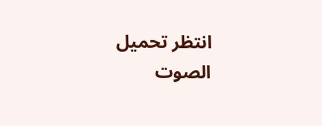انتظر تحميل الصوت